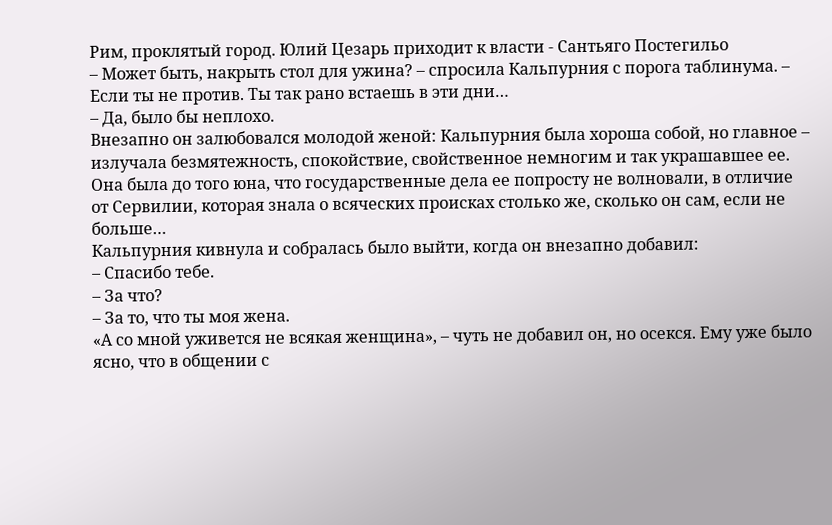Рим, проклятый город. Юлий Цезарь приходит к власти - Сантьяго Постегильо
– Может быть, накрыть стол для ужина? – спросила Кальпурния с порога таблинума. – Если ты не против. Ты так рано встаешь в эти дни…
– Да, было бы неплохо.
Внезапно он залюбовался молодой женой: Кальпурния была хороша собой, но главное – излучала безмятежность, спокойствие, свойственное немногим и так украшавшее ее. Она была до того юна, что государственные дела ее попросту не волновали, в отличие от Сервилии, которая знала о всяческих происках столько же, сколько он сам, если не больше…
Кальпурния кивнула и собралась было выйти, когда он внезапно добавил:
– Спасибо тебе.
– За что?
– За то, что ты моя жена.
«А со мной уживется не всякая женщина», – чуть не добавил он, но осекся. Ему уже было ясно, что в общении с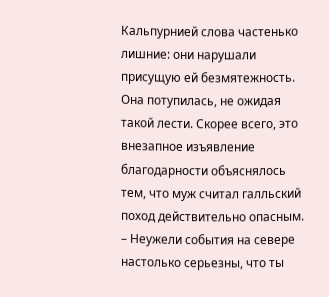Кальпурнией слова частенько лишние: они нарушали присущую ей безмятежность.
Она потупилась, не ожидая такой лести. Скорее всего, это внезапное изъявление благодарности объяснялось тем, что муж считал галльский поход действительно опасным.
– Неужели события на севере настолько серьезны, что ты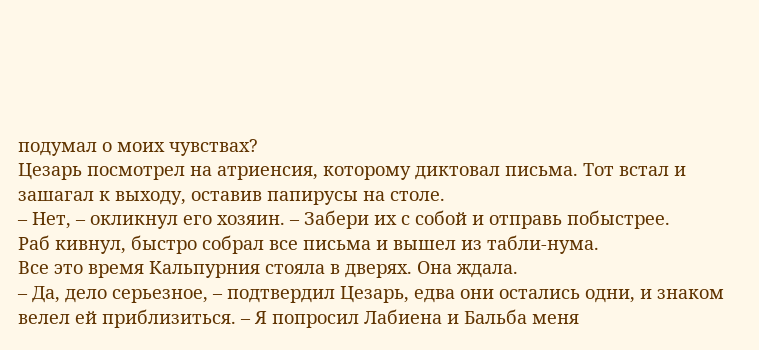подумал о моих чувствах?
Цезарь посмотрел на атриенсия, которому диктовал письма. Тот встал и зашагал к выходу, оставив папирусы на столе.
– Нет, – окликнул его хозяин. – Забери их с собой и отправь побыстрее.
Раб кивнул, быстро собрал все письма и вышел из табли-нума.
Все это время Кальпурния стояла в дверях. Она ждала.
– Да, дело серьезное, – подтвердил Цезарь, едва они остались одни, и знаком велел ей приблизиться. – Я попросил Лабиена и Бальба меня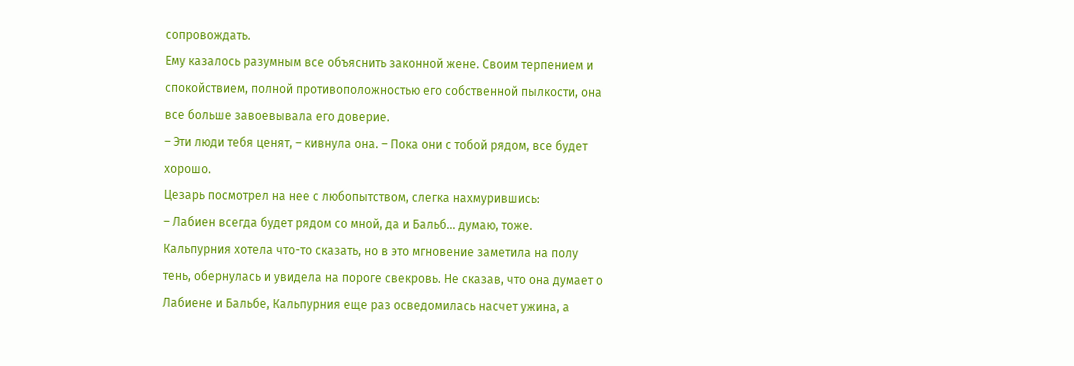сопровождать.
Ему казалось разумным все объяснить законной жене. Своим терпением и спокойствием, полной противоположностью его собственной пылкости, она все больше завоевывала его доверие.
– Эти люди тебя ценят, – кивнула она. – Пока они с тобой рядом, все будет хорошо.
Цезарь посмотрел на нее с любопытством, слегка нахмурившись:
– Лабиен всегда будет рядом со мной, да и Бальб… думаю, тоже.
Кальпурния хотела что-то сказать, но в это мгновение заметила на полу тень, обернулась и увидела на пороге свекровь. Не сказав, что она думает о Лабиене и Бальбе, Кальпурния еще раз осведомилась насчет ужина, а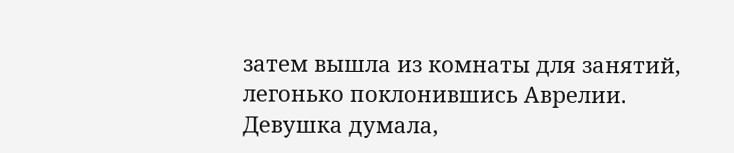затем вышла из комнаты для занятий, легонько поклонившись Аврелии.
Девушка думала,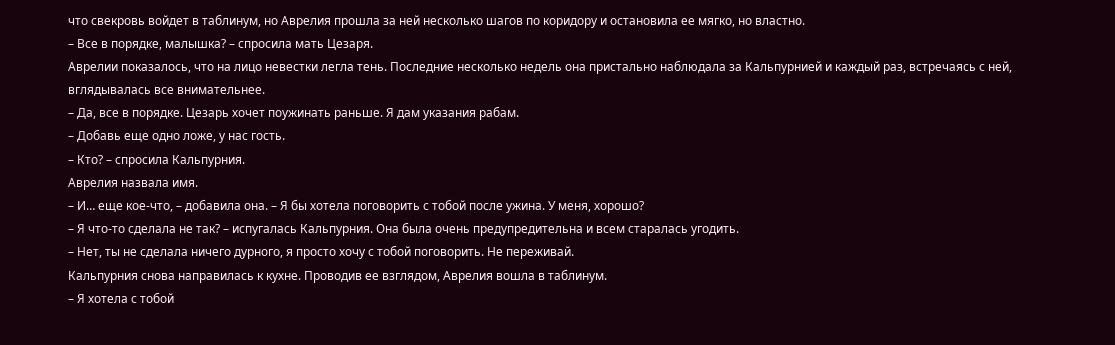что свекровь войдет в таблинум, но Аврелия прошла за ней несколько шагов по коридору и остановила ее мягко, но властно.
– Все в порядке, малышка? – спросила мать Цезаря.
Аврелии показалось, что на лицо невестки легла тень. Последние несколько недель она пристально наблюдала за Кальпурнией и каждый раз, встречаясь с ней, вглядывалась все внимательнее.
– Да, все в порядке. Цезарь хочет поужинать раньше. Я дам указания рабам.
– Добавь еще одно ложе, у нас гость.
– Кто? – спросила Кальпурния.
Аврелия назвала имя.
– И… еще кое-что, – добавила она. – Я бы хотела поговорить с тобой после ужина. У меня, хорошо?
– Я что-то сделала не так? – испугалась Кальпурния. Она была очень предупредительна и всем старалась угодить.
– Нет, ты не сделала ничего дурного, я просто хочу с тобой поговорить. Не переживай.
Кальпурния снова направилась к кухне. Проводив ее взглядом, Аврелия вошла в таблинум.
– Я хотела с тобой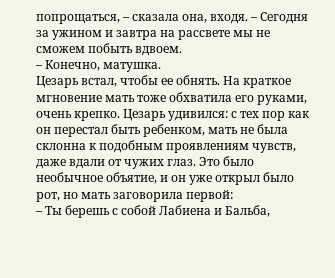попрощаться, – сказала она, входя. – Сегодня за ужином и завтра на рассвете мы не сможем побыть вдвоем.
– Конечно, матушка.
Цезарь встал, чтобы ее обнять. На краткое мгновение мать тоже обхватила его руками, очень крепко. Цезарь удивился: с тех пор как он перестал быть ребенком, мать не была склонна к подобным проявлениям чувств, даже вдали от чужих глаз. Это было необычное объятие, и он уже открыл было рот, но мать заговорила первой:
– Ты берешь с собой Лабиена и Бальба,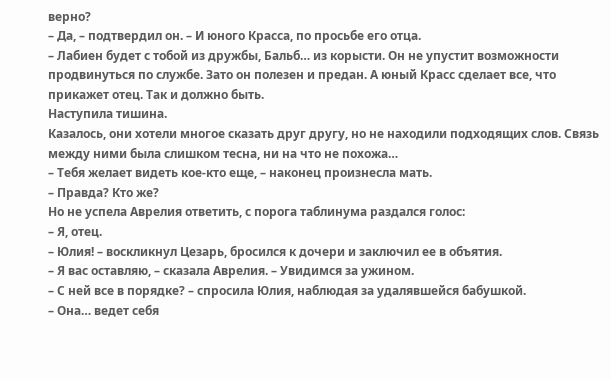верно?
– Да, – подтвердил он. – И юного Красса, по просьбе его отца.
– Лабиен будет с тобой из дружбы, Бальб… из корысти. Он не упустит возможности продвинуться по службе. Зато он полезен и предан. А юный Красс сделает все, что прикажет отец. Так и должно быть.
Наступила тишина.
Казалось, они хотели многое сказать друг другу, но не находили подходящих слов. Связь между ними была слишком тесна, ни на что не похожа…
– Тебя желает видеть кое-кто еще, – наконец произнесла мать.
– Правда? Кто же?
Но не успела Аврелия ответить, с порога таблинума раздался голос:
– Я, отец.
– Юлия! – воскликнул Цезарь, бросился к дочери и заключил ее в объятия.
– Я вас оставляю, – сказала Аврелия. – Увидимся за ужином.
– С ней все в порядке? – спросила Юлия, наблюдая за удалявшейся бабушкой.
– Она… ведет себя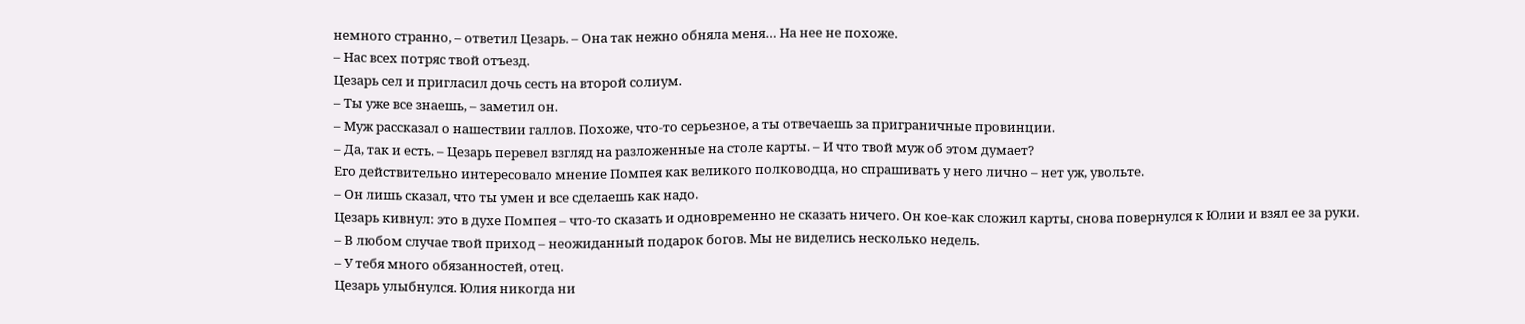немного странно, – ответил Цезарь. – Она так нежно обняла меня… На нее не похоже.
– Нас всех потряс твой отъезд.
Цезарь сел и пригласил дочь сесть на второй солиум.
– Ты уже все знаешь, – заметил он.
– Муж рассказал о нашествии галлов. Похоже, что-то серьезное, а ты отвечаешь за приграничные провинции.
– Да, так и есть. – Цезарь перевел взгляд на разложенные на столе карты. – И что твой муж об этом думает?
Его действительно интересовало мнение Помпея как великого полководца, но спрашивать у него лично – нет уж, увольте.
– Он лишь сказал, что ты умен и все сделаешь как надо.
Цезарь кивнул: это в духе Помпея – что-то сказать и одновременно не сказать ничего. Он кое-как сложил карты, снова повернулся к Юлии и взял ее за руки.
– В любом случае твой приход – неожиданный подарок богов. Мы не виделись несколько недель.
– У тебя много обязанностей, отец.
Цезарь улыбнулся. Юлия никогда ни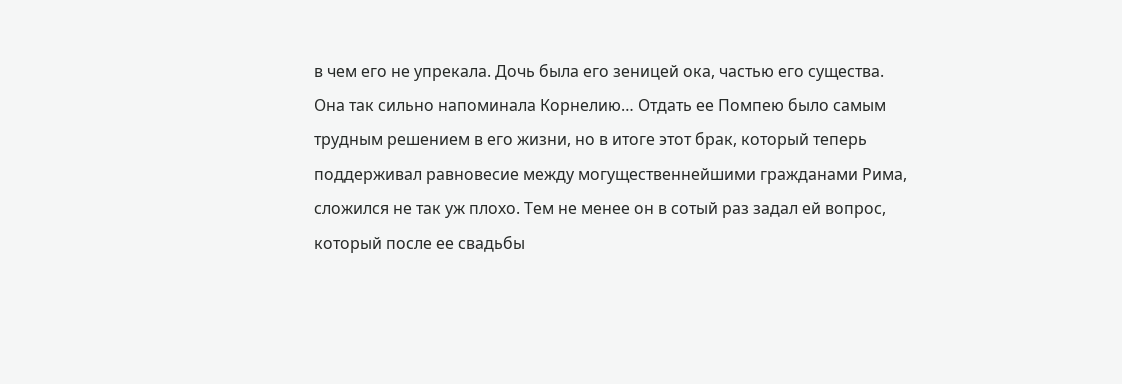в чем его не упрекала. Дочь была его зеницей ока, частью его существа. Она так сильно напоминала Корнелию… Отдать ее Помпею было самым трудным решением в его жизни, но в итоге этот брак, который теперь поддерживал равновесие между могущественнейшими гражданами Рима, сложился не так уж плохо. Тем не менее он в сотый раз задал ей вопрос, который после ее свадьбы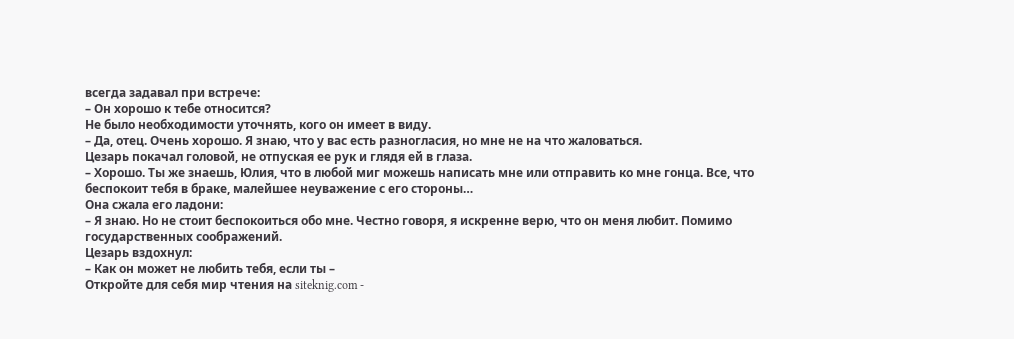всегда задавал при встрече:
– Он хорошо к тебе относится?
Не было необходимости уточнять, кого он имеет в виду.
– Да, отец. Очень хорошо. Я знаю, что у вас есть разногласия, но мне не на что жаловаться.
Цезарь покачал головой, не отпуская ее рук и глядя ей в глаза.
– Хорошо. Ты же знаешь, Юлия, что в любой миг можешь написать мне или отправить ко мне гонца. Все, что беспокоит тебя в браке, малейшее неуважение с его стороны…
Она сжала его ладони:
– Я знаю. Но не стоит беспокоиться обо мне. Честно говоря, я искренне верю, что он меня любит. Помимо государственных соображений.
Цезарь вздохнул:
– Как он может не любить тебя, если ты –
Откройте для себя мир чтения на siteknig.com -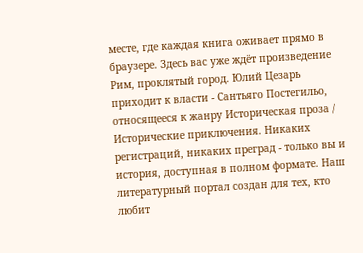месте, где каждая книга оживает прямо в браузере. Здесь вас уже ждёт произведение Рим, проклятый город. Юлий Цезарь приходит к власти - Сантьяго Постегильо, относящееся к жанру Историческая проза / Исторические приключения. Никаких регистраций, никаких преград - только вы и история, доступная в полном формате. Наш литературный портал создан для тех, кто любит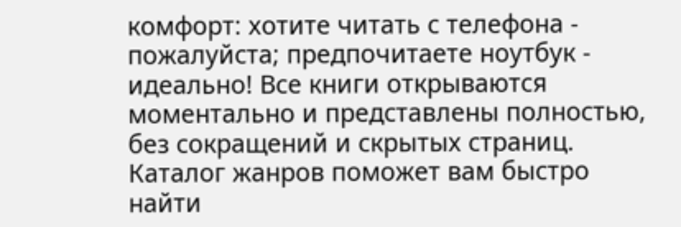комфорт: хотите читать с телефона - пожалуйста; предпочитаете ноутбук - идеально! Все книги открываются моментально и представлены полностью, без сокращений и скрытых страниц. Каталог жанров поможет вам быстро найти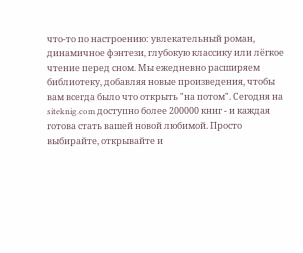что-то по настроению: увлекательный роман, динамичное фэнтези, глубокую классику или лёгкое чтение перед сном. Мы ежедневно расширяем библиотеку, добавляя новые произведения, чтобы вам всегда было что открыть "на потом". Сегодня на siteknig.com доступно более 200000 книг - и каждая готова стать вашей новой любимой. Просто выбирайте, открывайте и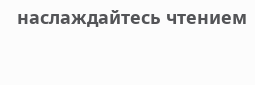наслаждайтесь чтением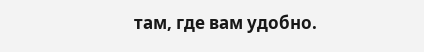там, где вам удобно.